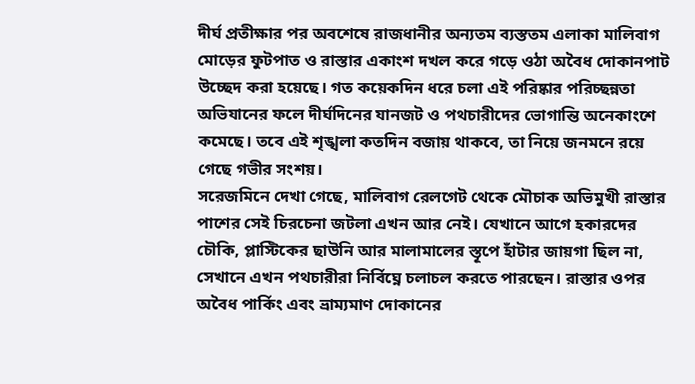দীর্ঘ প্রতীক্ষার পর অবশেষে রাজধানীর অন্যতম ব্যস্ততম এলাকা মালিবাগ মোড়ের ফুটপাত ও রাস্তার একাংশ দখল করে গড়ে ওঠা অবৈধ দোকানপাট উচ্ছেদ করা হয়েছে। গত কয়েকদিন ধরে চলা এই পরিষ্কার পরিচ্ছন্নতা অভিযানের ফলে দীর্ঘদিনের যানজট ও পথচারীদের ভোগান্তি অনেকাংশে কমেছে। তবে এই শৃঙ্খলা কতদিন বজায় থাকবে, তা নিয়ে জনমনে রয়ে গেছে গভীর সংশয়।
সরেজমিনে দেখা গেছে, মালিবাগ রেলগেট থেকে মৌচাক অভিমুখী রাস্তার পাশের সেই চিরচেনা জটলা এখন আর নেই। যেখানে আগে হকারদের চৌকি, প্লাস্টিকের ছাউনি আর মালামালের স্তূপে হাঁটার জায়গা ছিল না, সেখানে এখন পথচারীরা নির্বিঘ্নে চলাচল করতে পারছেন। রাস্তার ওপর অবৈধ পার্কিং এবং ভ্রাম্যমাণ দোকানের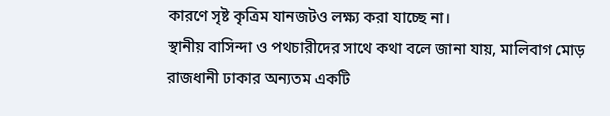কারণে সৃষ্ট কৃত্রিম যানজটও লক্ষ্য করা যাচ্ছে না।
স্থানীয় বাসিন্দা ও পথচারীদের সাথে কথা বলে জানা যায়, মালিবাগ মোড় রাজধানী ঢাকার অন্যতম একটি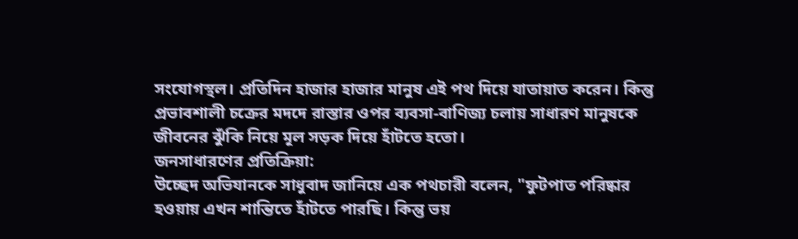সংযোগস্থল। প্রতিদিন হাজার হাজার মানুষ এই পথ দিয়ে যাতায়াত করেন। কিন্তু প্রভাবশালী চক্রের মদদে রাস্তার ওপর ব্যবসা-বাণিজ্য চলায় সাধারণ মানুষকে জীবনের ঝুঁকি নিয়ে মূল সড়ক দিয়ে হাঁটতে হতো।
জনসাধারণের প্রতিক্রিয়া:
উচ্ছেদ অভিযানকে সাধুবাদ জানিয়ে এক পথচারী বলেন, "ফুটপাত পরিষ্কার হওয়ায় এখন শান্তিতে হাঁটতে পারছি। কিন্তু ভয়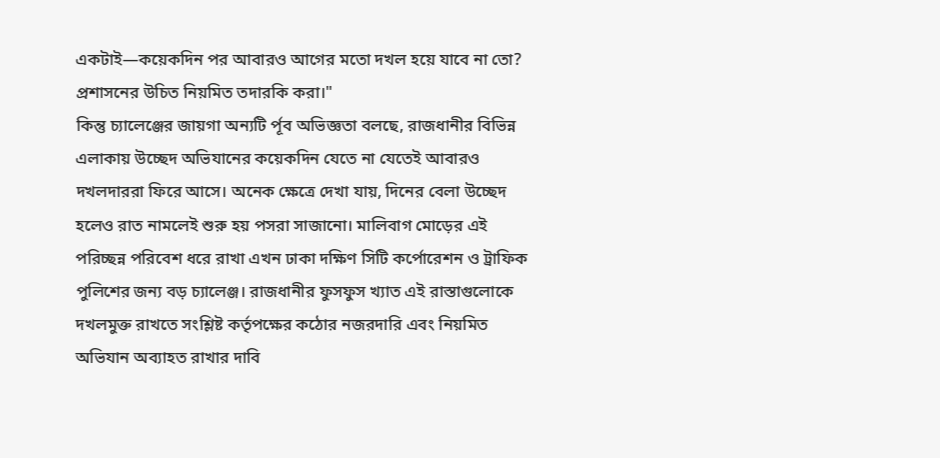একটাই—কয়েকদিন পর আবারও আগের মতো দখল হয়ে যাবে না তো? প্রশাসনের উচিত নিয়মিত তদারকি করা।"
কিন্তু চ্যালেঞ্জের জায়গা অন্যটি র্পূব অভিজ্ঞতা বলছে, রাজধানীর বিভিন্ন এলাকায় উচ্ছেদ অভিযানের কয়েকদিন যেতে না যেতেই আবারও দখলদাররা ফিরে আসে। অনেক ক্ষেত্রে দেখা যায়, দিনের বেলা উচ্ছেদ হলেও রাত নামলেই শুরু হয় পসরা সাজানো। মালিবাগ মোড়ের এই পরিচ্ছন্ন পরিবেশ ধরে রাখা এখন ঢাকা দক্ষিণ সিটি কর্পোরেশন ও ট্রাফিক পুলিশের জন্য বড় চ্যালেঞ্জ। রাজধানীর ফুসফুস খ্যাত এই রাস্তাগুলোকে দখলমুক্ত রাখতে সংশ্লিষ্ট কর্তৃপক্ষের কঠোর নজরদারি এবং নিয়মিত অভিযান অব্যাহত রাখার দাবি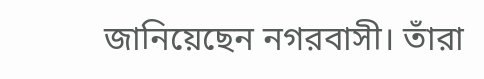জানিয়েছেন নগরবাসী। তাঁরা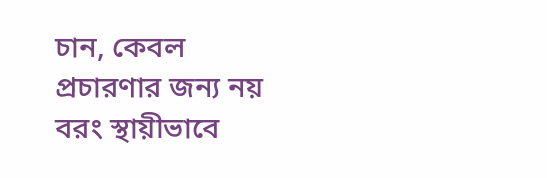চান, কেবল প্রচারণার জন্য নয় বরং স্থায়ীভাবে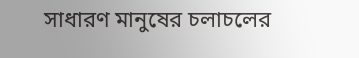সাধারণ মানুষের চলাচলের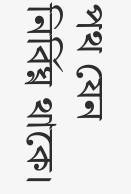পথ যেন নির্বিঘ্ন থাকে।